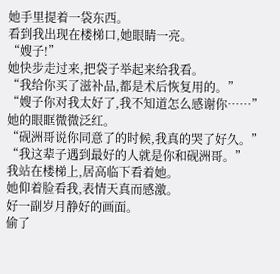她手里提着一袋东西。
看到我出现在楼梯口,她眼睛一亮。
“嫂子!”
她快步走过来,把袋子举起来给我看。
“我给你买了滋补品,都是术后恢复用的。”
“嫂子你对我太好了,我不知道怎么感谢你……”
她的眼眶微微泛红。
“砚洲哥说你同意了的时候,我真的哭了好久。”
“我这辈子遇到最好的人就是你和砚洲哥。”
我站在楼梯上,居高临下看着她。
她仰着脸看我,表情天真而感激。
好一副岁月静好的画面。
偷了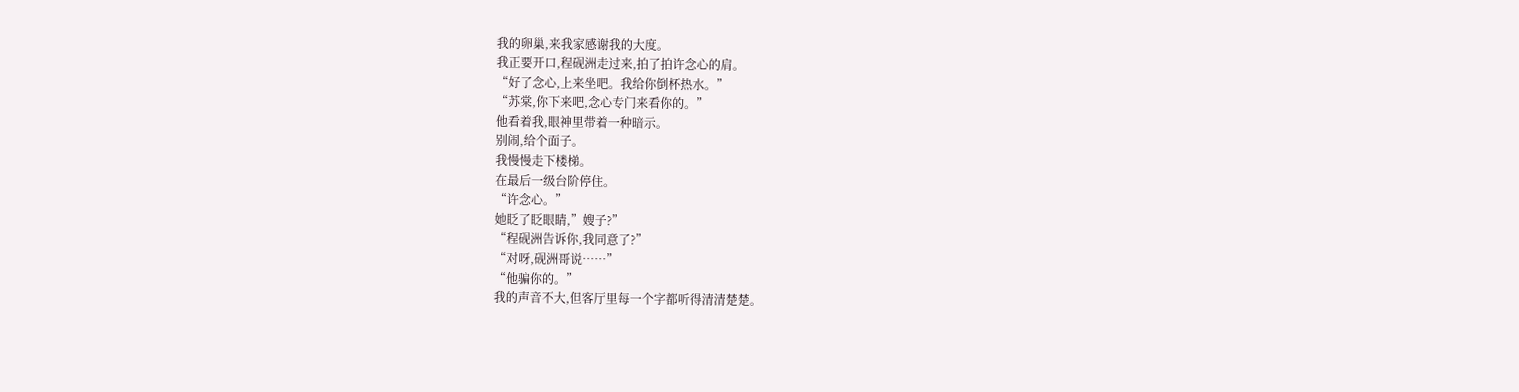我的卵巢,来我家感谢我的大度。
我正要开口,程砚洲走过来,拍了拍许念心的肩。
“好了念心,上来坐吧。我给你倒杯热水。”
“苏棠,你下来吧,念心专门来看你的。”
他看着我,眼神里带着一种暗示。
别闹,给个面子。
我慢慢走下楼梯。
在最后一级台阶停住。
“许念心。”
她眨了眨眼睛,”嫂子?”
“程砚洲告诉你,我同意了?”
“对呀,砚洲哥说……”
“他骗你的。”
我的声音不大,但客厅里每一个字都听得清清楚楚。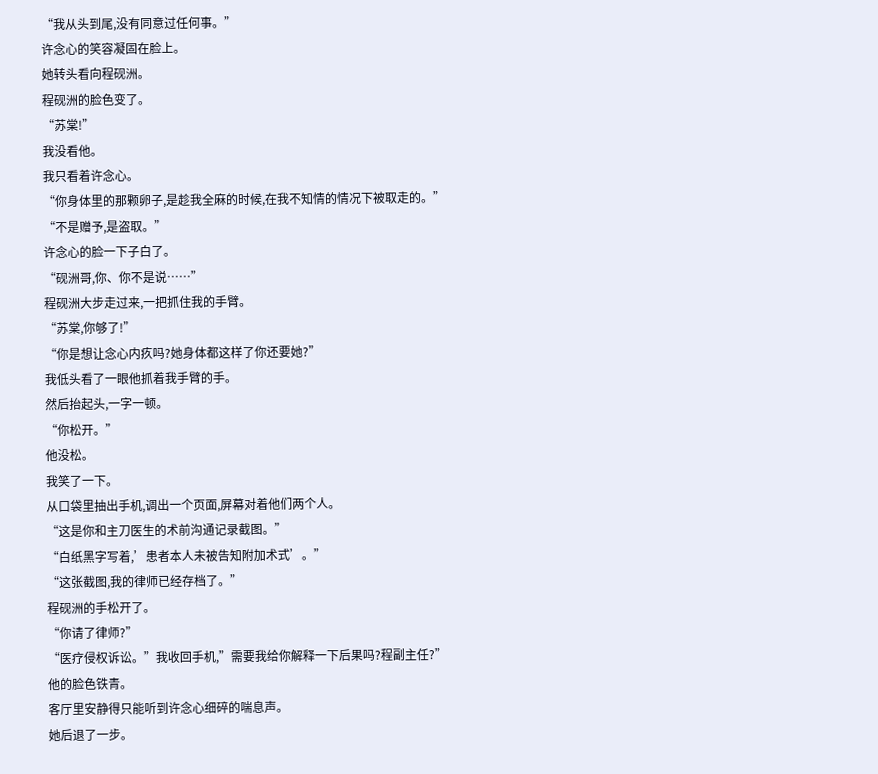“我从头到尾,没有同意过任何事。”
许念心的笑容凝固在脸上。
她转头看向程砚洲。
程砚洲的脸色变了。
“苏棠!”
我没看他。
我只看着许念心。
“你身体里的那颗卵子,是趁我全麻的时候,在我不知情的情况下被取走的。”
“不是赠予,是盗取。”
许念心的脸一下子白了。
“砚洲哥,你、你不是说……”
程砚洲大步走过来,一把抓住我的手臂。
“苏棠,你够了!”
“你是想让念心内疚吗?她身体都这样了你还要她?”
我低头看了一眼他抓着我手臂的手。
然后抬起头,一字一顿。
“你松开。”
他没松。
我笑了一下。
从口袋里抽出手机,调出一个页面,屏幕对着他们两个人。
“这是你和主刀医生的术前沟通记录截图。”
“白纸黑字写着,’患者本人未被告知附加术式’。”
“这张截图,我的律师已经存档了。”
程砚洲的手松开了。
“你请了律师?”
“医疗侵权诉讼。”我收回手机,”需要我给你解释一下后果吗?程副主任?”
他的脸色铁青。
客厅里安静得只能听到许念心细碎的喘息声。
她后退了一步。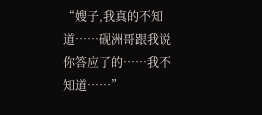“嫂子,我真的不知道……砚洲哥跟我说你答应了的……我不知道……”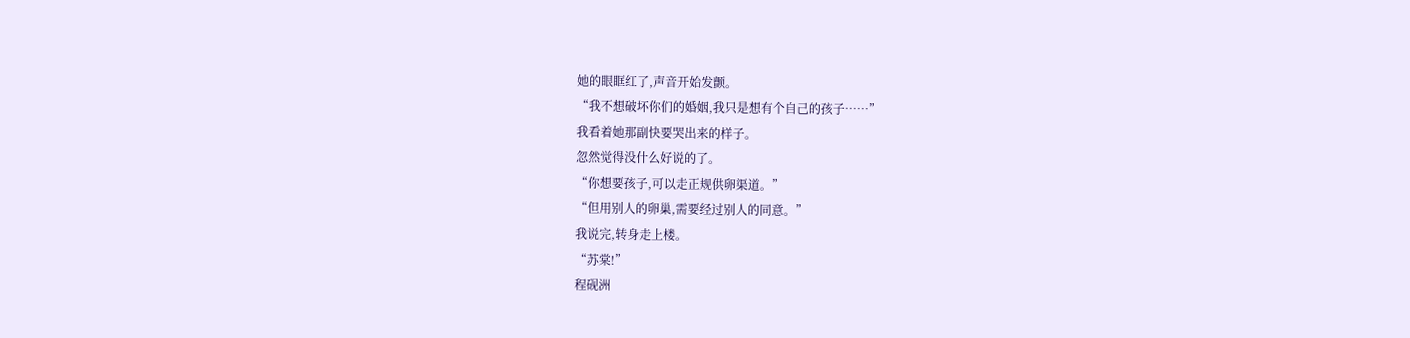她的眼眶红了,声音开始发颤。
“我不想破坏你们的婚姻,我只是想有个自己的孩子……”
我看着她那副快要哭出来的样子。
忽然觉得没什么好说的了。
“你想要孩子,可以走正规供卵渠道。”
“但用别人的卵巢,需要经过别人的同意。”
我说完,转身走上楼。
“苏棠!”
程砚洲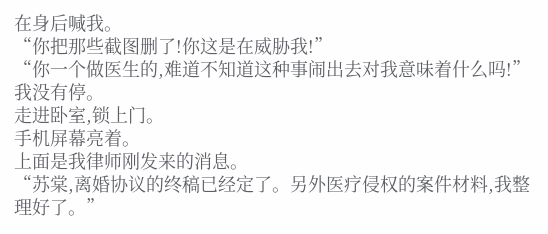在身后喊我。
“你把那些截图删了!你这是在威胁我!”
“你一个做医生的,难道不知道这种事闹出去对我意味着什么吗!”
我没有停。
走进卧室,锁上门。
手机屏幕亮着。
上面是我律师刚发来的消息。
“苏棠,离婚协议的终稿已经定了。另外医疗侵权的案件材料,我整理好了。”